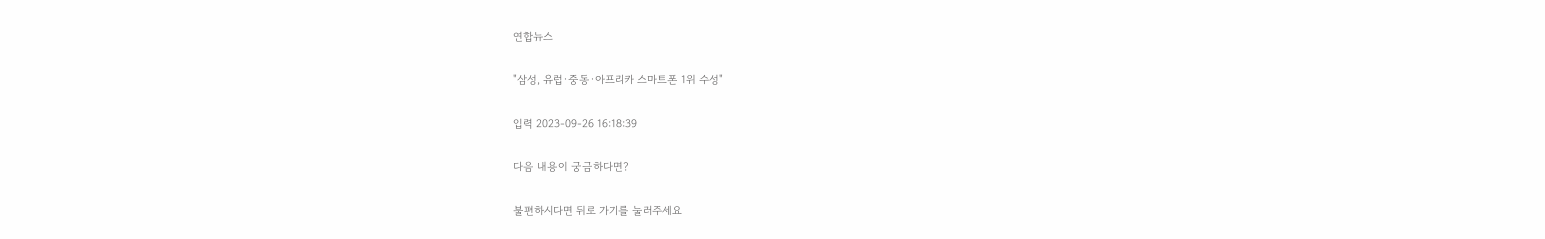연합뉴스

"삼성, 유럽·중동·아프리카 스마트폰 1위 수성"

입력 2023-09-26 16:18:39

다음 내용이 궁금하다면?

불편하시다면 뒤로 가기를 눌러주세요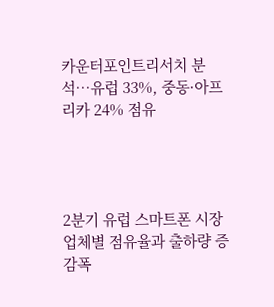카운터포인트리서치 분석…유럽 33%, 중동·아프리카 24% 점유




2분기 유럽 스마트폰 시장 업체별 점유율과 출하량 증감폭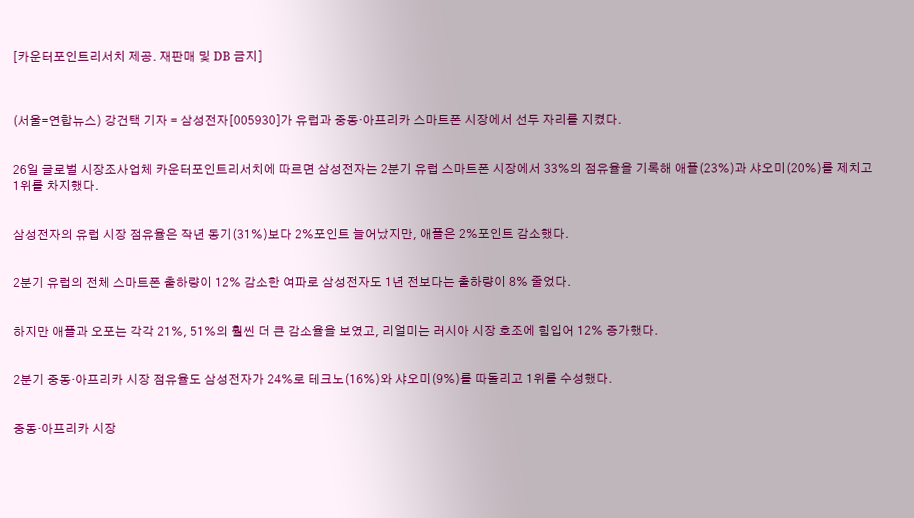[카운터포인트리서치 제공. 재판매 및 DB 금지]



(서울=연합뉴스) 강건택 기자 = 삼성전자[005930]가 유럽과 중동·아프리카 스마트폰 시장에서 선두 자리를 지켰다.


26일 글로벌 시장조사업체 카운터포인트리서치에 따르면 삼성전자는 2분기 유럽 스마트폰 시장에서 33%의 점유율을 기록해 애플(23%)과 샤오미(20%)를 제치고 1위를 차지했다.


삼성전자의 유럽 시장 점유율은 작년 동기(31%)보다 2%포인트 늘어났지만, 애플은 2%포인트 감소했다.


2분기 유럽의 전체 스마트폰 출하량이 12% 감소한 여파로 삼성전자도 1년 전보다는 출하량이 8% 줄었다.


하지만 애플과 오포는 각각 21%, 51%의 훨씬 더 큰 감소율을 보였고, 리얼미는 러시아 시장 호조에 힘입어 12% 증가했다.


2분기 중동·아프리카 시장 점유율도 삼성전자가 24%로 테크노(16%)와 샤오미(9%)를 따돌리고 1위를 수성했다.


중동·아프리카 시장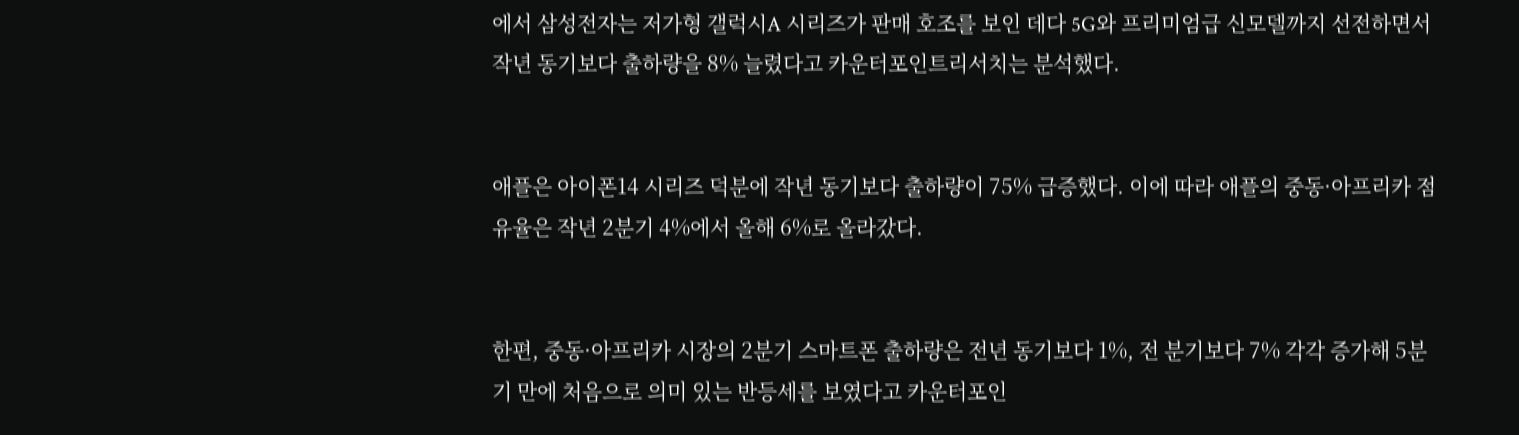에서 삼성전자는 저가형 갤럭시A 시리즈가 판매 호조를 보인 데다 5G와 프리미엄급 신모델까지 선전하면서 작년 동기보다 출하량을 8% 늘렸다고 카운터포인트리서치는 분석했다.


애플은 아이폰14 시리즈 덕분에 작년 동기보다 출하량이 75% 급증했다. 이에 따라 애플의 중동·아프리카 점유율은 작년 2분기 4%에서 올해 6%로 올라갔다.


한편, 중동·아프리카 시장의 2분기 스마트폰 출하량은 전년 동기보다 1%, 전 분기보다 7% 각각 증가해 5분기 만에 처음으로 의미 있는 반등세를 보였다고 카운터포인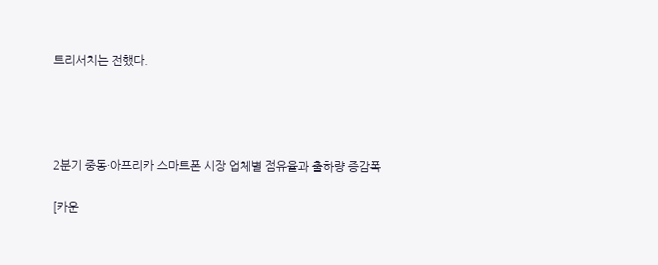트리서치는 전했다.




2분기 중동·아프리카 스마트폰 시장 업체별 점유율과 출하량 증감폭

[카운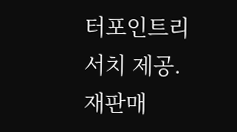터포인트리서치 제공. 재판매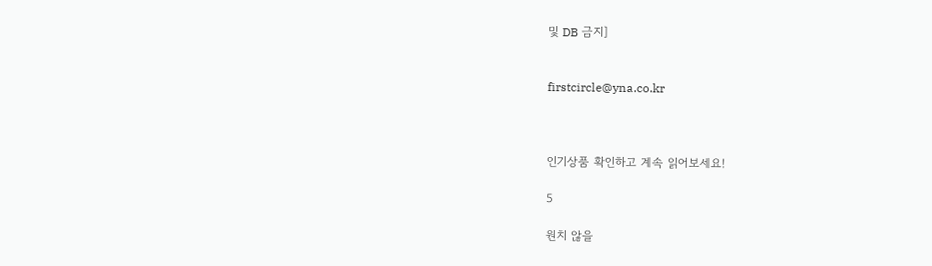및 DB 금지]


firstcircle@yna.co.kr



인기상품 확인하고 계속 읽어보세요!

5

원치 않을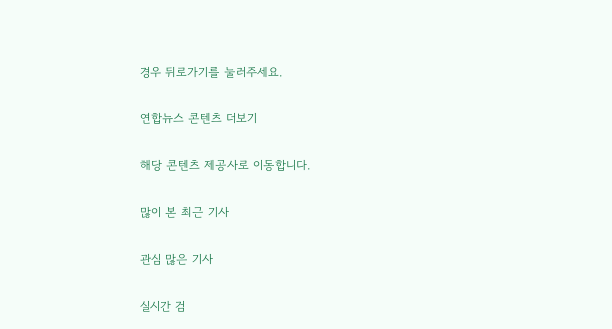경우 뒤로가기를 눌러주세요.

연합뉴스 콘텐츠 더보기

해당 콘텐츠 제공사로 이동합니다.

많이 본 최근 기사

관심 많은 기사

실시간 검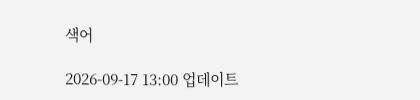색어

2026-09-17 13:00 업데이트